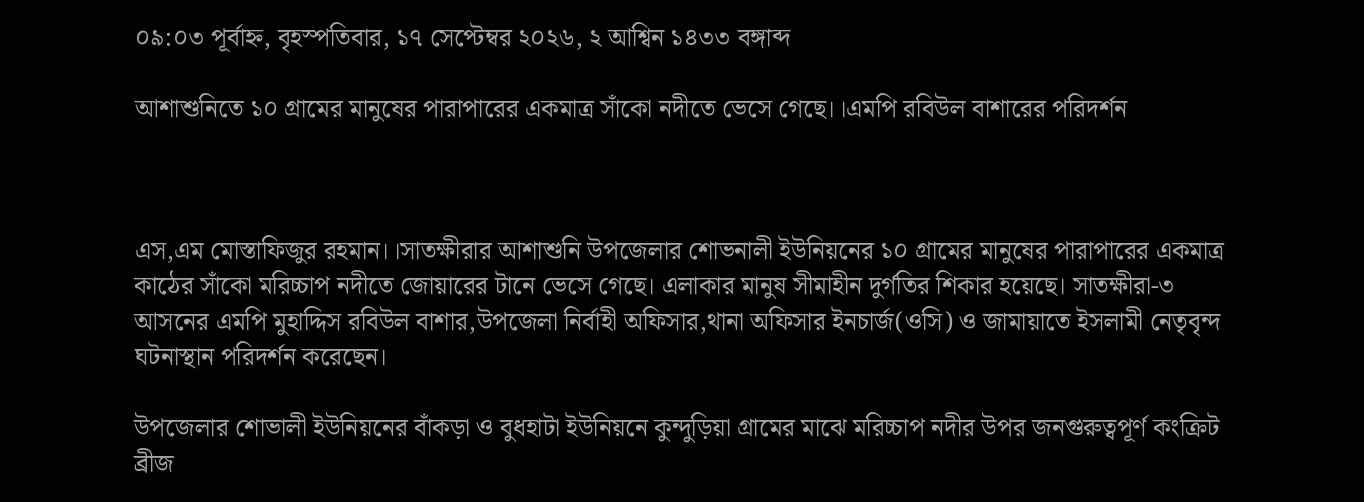০৯:০৩ পূর্বাহ্ন, বৃহস্পতিবার, ১৭ সেপ্টেম্বর ২০২৬, ২ আশ্বিন ১৪৩৩ বঙ্গাব্দ

আশাশুনিতে ১০ গ্রামের মানুষের পারাপারের একমাত্র সাঁকো নদীতে ভেসে গেছে।।এমপি রবিউল বাশারের পরিদর্শন



এস,এম মোস্তাফিজুর রহমান।।সাতক্ষীরার আশাশুনি উপজেলার শোভনালী ইউনিয়নের ১০ গ্রামের মানুষের পারাপারের একমাত্র কাঠের সাঁকো মরিচ্চাপ নদীতে জোয়ারের টানে ভেসে গেছে। এলাকার মানুষ সীমাহীন দুর্গতির শিকার হয়েছে। সাতক্ষীরা-৩ আসনের এমপি মুহাদ্দিস রবিউল বাশার,উপজেলা নির্বাহী অফিসার,থানা অফিসার ইনচার্জ(ওসি) ও জামায়াতে ইসলামী নেতৃবৃন্দ ঘটনাস্থান পরিদর্শন করেছেন।

উপজেলার শোভালী ইউনিয়নের বাঁকড়া ও বুধহাটা ইউনিয়নে কুন্দুড়িয়া গ্রামের মাঝে মরিচ্চাপ নদীর উপর জনগুরুত্বপূর্ণ কংক্রিট ব্রীজ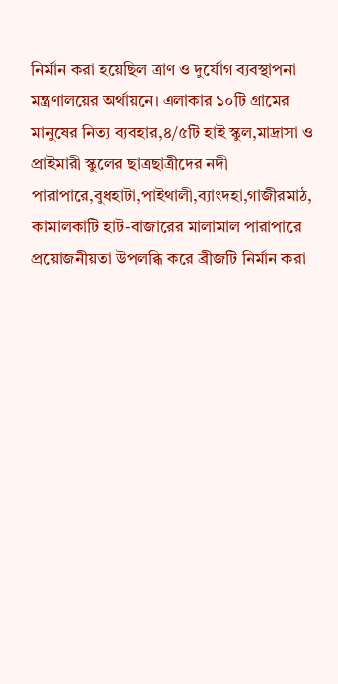নির্মান করা হয়েছিল ত্রাণ ও দুর্যোগ ব্যবস্থাপনা মন্ত্রণালয়ের অর্থায়নে। এলাকার ১০টি গ্রামের মানুষের নিত্য ব্যবহার,৪/৫টি হাই স্কুল,মাদ্রাসা ও প্রাইমারী স্কুলের ছাত্রছাত্রীদের নদী পারাপারে,বুধহাটা,পাইথালী,ব্যাংদহা,গাজীরমাঠ, কামালকাটি হাট-বাজারের মালামাল পারাপারে প্রয়োজনীয়তা উপলব্ধি করে ব্রীজটি নির্মান করা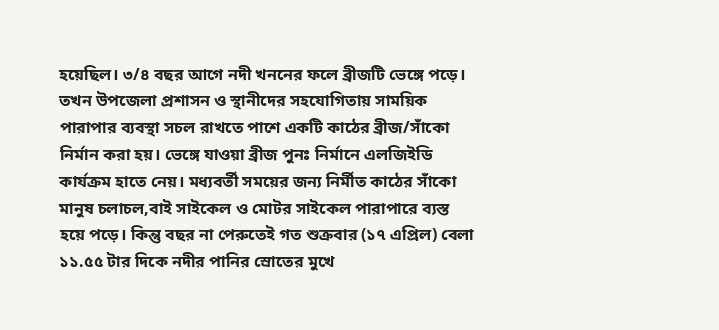হয়েছিল। ৩/৪ বছর আগে নদী খননের ফলে ব্রীজটি ভেঙ্গে পড়ে। তখন উপজেলা প্রশাসন ও স্থানীদের সহযোগিতায় সাময়িক পারাপার ব্যবস্থা সচল রাখতে পাশে একটি কাঠের ব্রীজ/সাঁকো নির্মান করা হয়। ভেঙ্গে যাওয়া ব্রীজ পুনঃ নির্মানে এলজিইডি কার্যক্রম হাতে নেয়। মধ্যবর্তী সময়ের জন্য নির্মীত কাঠের সাঁকো মানুষ চলাচল,বাই সাইকেল ও মোটর সাইকেল পারাপারে ব্যস্ত হয়ে পড়ে। কিন্তু বছর না পেরুতেই গত শুক্রবার (১৭ এপ্রিল) বেলা ১১.৫৫ টার দিকে নদীর পানির স্রোতের মুখে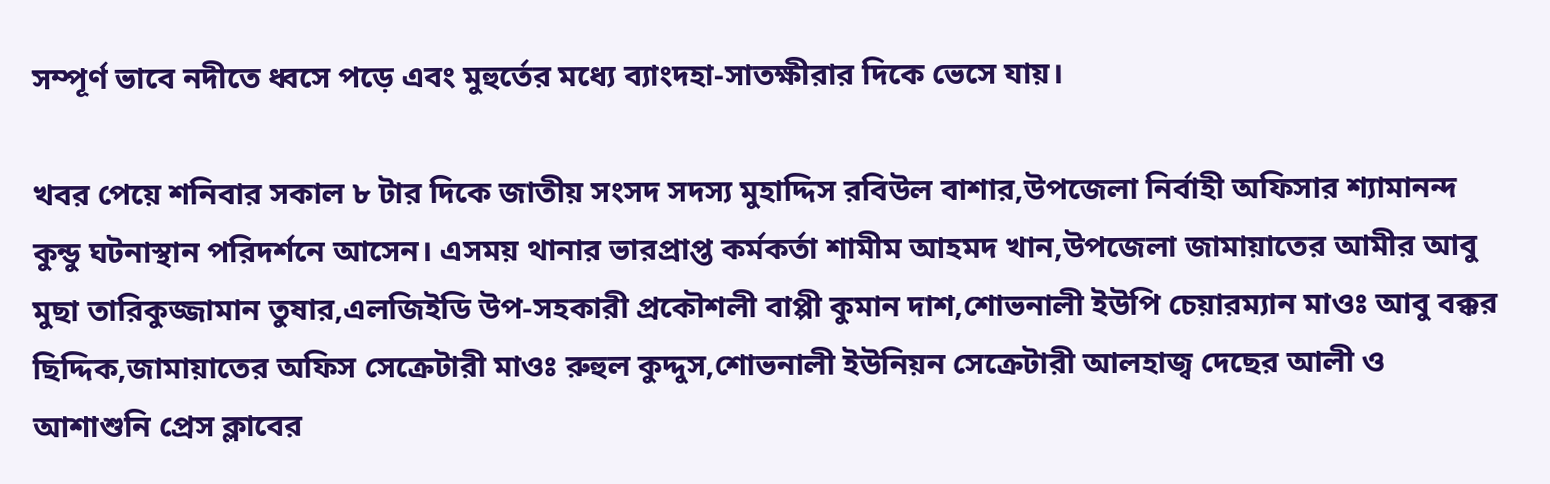সম্পূর্ণ ভাবে নদীতে ধ্বসে পড়ে এবং মুহুর্তের মধ্যে ব্যাংদহা-সাতক্ষীরার দিকে ভেসে যায়।

খবর পেয়ে শনিবার সকাল ৮ টার দিকে জাতীয় সংসদ সদস্য মুহাদ্দিস রবিউল বাশার,উপজেলা নির্বাহী অফিসার শ্যামানন্দ কুন্ডু ঘটনাস্থান পরিদর্শনে আসেন। এসময় থানার ভারপ্রাপ্ত কর্মকর্তা শামীম আহমদ খান,উপজেলা জামায়াতের আমীর আবু মুছা তারিকুজ্জামান তুষার,এলজিইডি উপ-সহকারী প্রকৌশলী বাপ্পী কুমান দাশ,শোভনালী ইউপি চেয়ারম্যান মাওঃ আবু বক্কর ছিদ্দিক,জামায়াতের অফিস সেক্রেটারী মাওঃ রুহুল কুদ্দুস,শোভনালী ইউনিয়ন সেক্রেটারী আলহাজ্ব দেছের আলী ও আশাশুনি প্রেস ক্লাবের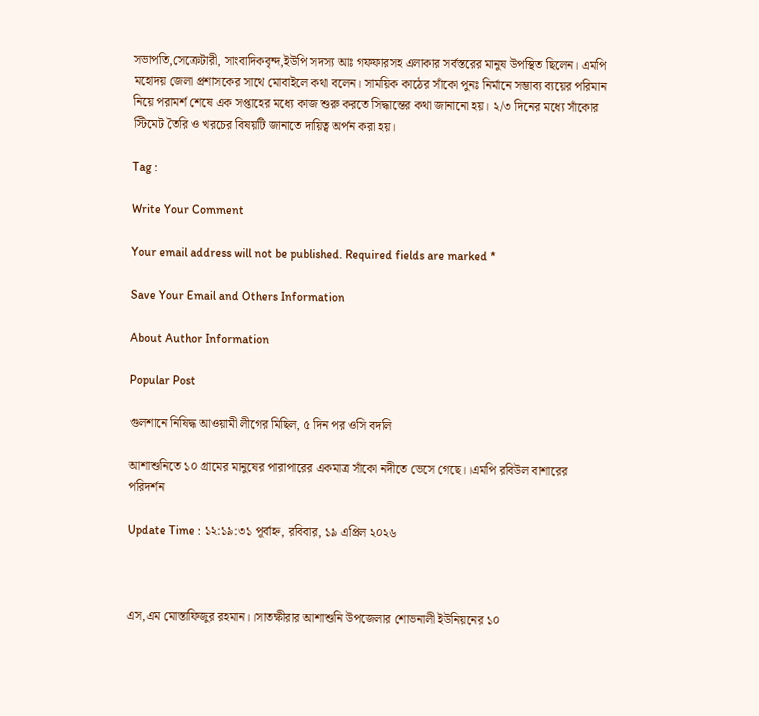সভাপতি,সেক্রেটারী, সাংবাদিকবৃন্দ,ইউপি সদস্য আঃ গফফারসহ এলাকার সর্বস্তরের মানুষ উপস্থিত ছিলেন। এমপি মহোদয় জেলা প্রশাসকের সাথে মোবাইলে কথা বলেন। সাময়িক কাঠের সাঁকো পুনঃ নির্মানে সম্ভাব্য ব্যয়ের পরিমান নিয়ে পরামর্শ শেষে এক সপ্তাহের মধ্যে কাজ শুরু করতে সিদ্ধান্তের কথা জানানো হয়। ২/৩ দিনের মধ্যে সাঁকোর স্টিমেট তৈরি ও খরচের বিষয়টি জানাতে দায়িত্ব অর্পন করা হয়।

Tag :

Write Your Comment

Your email address will not be published. Required fields are marked *

Save Your Email and Others Information

About Author Information

Popular Post

গুলশানে নিষিদ্ধ আওয়ামী লীগের মিছিল, ৫ দিন পর ওসি বদলি

আশাশুনিতে ১০ গ্রামের মানুষের পারাপারের একমাত্র সাঁকো নদীতে ভেসে গেছে।।এমপি রবিউল বাশারের পরিদর্শন

Update Time : ১২:১৯:৩১ পূর্বাহ্ন, রবিবার, ১৯ এপ্রিল ২০২৬



এস,এম মোস্তাফিজুর রহমান।।সাতক্ষীরার আশাশুনি উপজেলার শোভনালী ইউনিয়নের ১০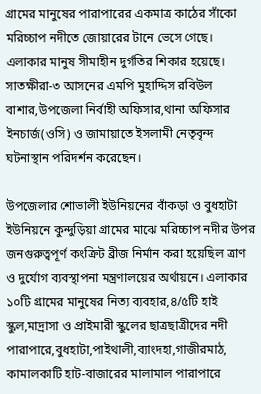গ্রামের মানুষের পারাপারের একমাত্র কাঠের সাঁকো মরিচ্চাপ নদীতে জোয়ারের টানে ভেসে গেছে। এলাকার মানুষ সীমাহীন দুর্গতির শিকার হয়েছে। সাতক্ষীরা-৩ আসনের এমপি মুহাদ্দিস রবিউল বাশার,উপজেলা নির্বাহী অফিসার,থানা অফিসার ইনচার্জ(ওসি) ও জামায়াতে ইসলামী নেতৃবৃন্দ ঘটনাস্থান পরিদর্শন করেছেন।

উপজেলার শোভালী ইউনিয়নের বাঁকড়া ও বুধহাটা ইউনিয়নে কুন্দুড়িয়া গ্রামের মাঝে মরিচ্চাপ নদীর উপর জনগুরুত্বপূর্ণ কংক্রিট ব্রীজ নির্মান করা হয়েছিল ত্রাণ ও দুর্যোগ ব্যবস্থাপনা মন্ত্রণালয়ের অর্থায়নে। এলাকার ১০টি গ্রামের মানুষের নিত্য ব্যবহার,৪/৫টি হাই স্কুল,মাদ্রাসা ও প্রাইমারী স্কুলের ছাত্রছাত্রীদের নদী পারাপারে,বুধহাটা,পাইথালী,ব্যাংদহা,গাজীরমাঠ, কামালকাটি হাট-বাজারের মালামাল পারাপারে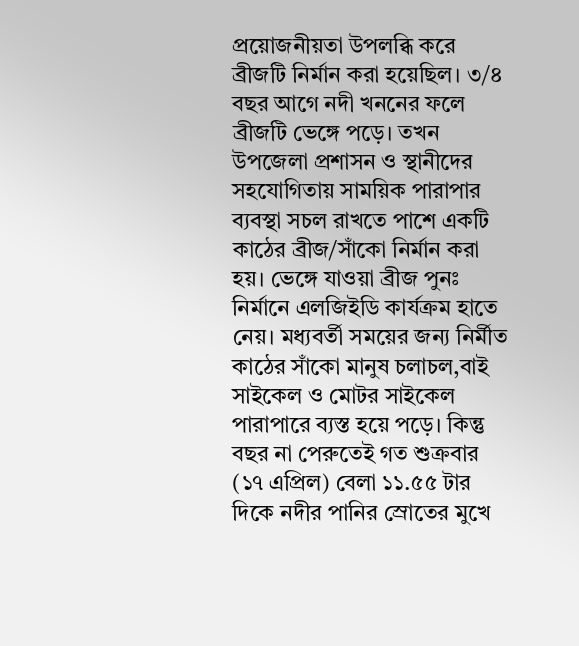প্রয়োজনীয়তা উপলব্ধি করে ব্রীজটি নির্মান করা হয়েছিল। ৩/৪ বছর আগে নদী খননের ফলে ব্রীজটি ভেঙ্গে পড়ে। তখন উপজেলা প্রশাসন ও স্থানীদের সহযোগিতায় সাময়িক পারাপার ব্যবস্থা সচল রাখতে পাশে একটি কাঠের ব্রীজ/সাঁকো নির্মান করা হয়। ভেঙ্গে যাওয়া ব্রীজ পুনঃ নির্মানে এলজিইডি কার্যক্রম হাতে নেয়। মধ্যবর্তী সময়ের জন্য নির্মীত কাঠের সাঁকো মানুষ চলাচল,বাই সাইকেল ও মোটর সাইকেল পারাপারে ব্যস্ত হয়ে পড়ে। কিন্তু বছর না পেরুতেই গত শুক্রবার (১৭ এপ্রিল) বেলা ১১.৫৫ টার দিকে নদীর পানির স্রোতের মুখে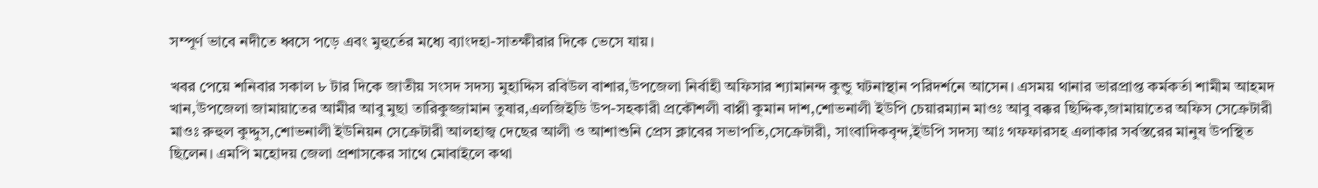সম্পূর্ণ ভাবে নদীতে ধ্বসে পড়ে এবং মুহুর্তের মধ্যে ব্যাংদহা-সাতক্ষীরার দিকে ভেসে যায়।

খবর পেয়ে শনিবার সকাল ৮ টার দিকে জাতীয় সংসদ সদস্য মুহাদ্দিস রবিউল বাশার,উপজেলা নির্বাহী অফিসার শ্যামানন্দ কুন্ডু ঘটনাস্থান পরিদর্শনে আসেন। এসময় থানার ভারপ্রাপ্ত কর্মকর্তা শামীম আহমদ খান,উপজেলা জামায়াতের আমীর আবু মুছা তারিকুজ্জামান তুষার,এলজিইডি উপ-সহকারী প্রকৌশলী বাপ্পী কুমান দাশ,শোভনালী ইউপি চেয়ারম্যান মাওঃ আবু বক্কর ছিদ্দিক,জামায়াতের অফিস সেক্রেটারী মাওঃ রুহুল কুদ্দুস,শোভনালী ইউনিয়ন সেক্রেটারী আলহাজ্ব দেছের আলী ও আশাশুনি প্রেস ক্লাবের সভাপতি,সেক্রেটারী, সাংবাদিকবৃন্দ,ইউপি সদস্য আঃ গফফারসহ এলাকার সর্বস্তরের মানুষ উপস্থিত ছিলেন। এমপি মহোদয় জেলা প্রশাসকের সাথে মোবাইলে কথা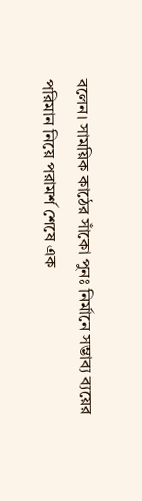বলেন। সাময়িক কাঠের সাঁকো পুনঃ নির্মানে সম্ভাব্য ব্যয়ের পরিমান নিয়ে পরামর্শ শেষে এক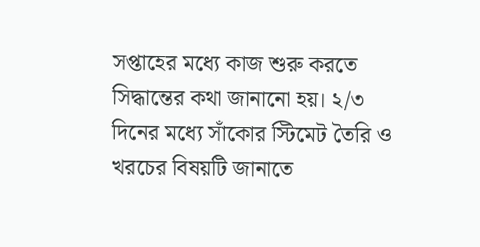সপ্তাহের মধ্যে কাজ শুরু করতে সিদ্ধান্তের কথা জানানো হয়। ২/৩ দিনের মধ্যে সাঁকোর স্টিমেট তৈরি ও খরচের বিষয়টি জানাতে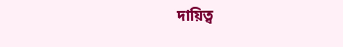দায়িত্ব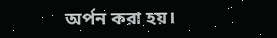অর্পন করা হয়।